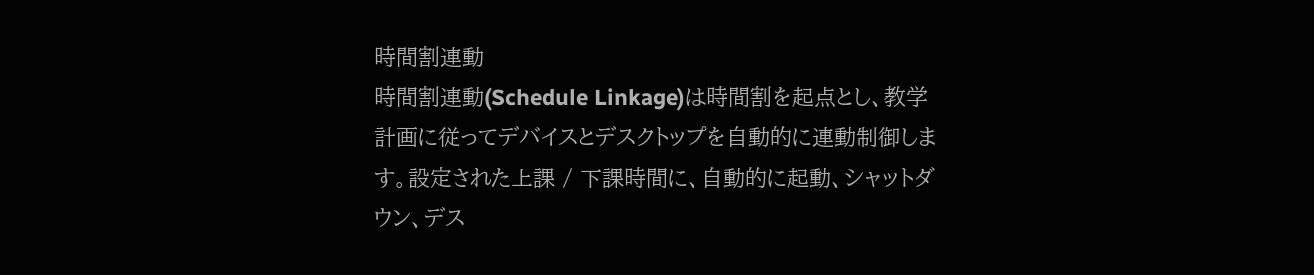時間割連動
時間割連動(Schedule Linkage)は時間割を起点とし、教学計画に従ってデバイスとデスクトップを自動的に連動制御します。設定された上課 / 下課時間に、自動的に起動、シャットダウン、デス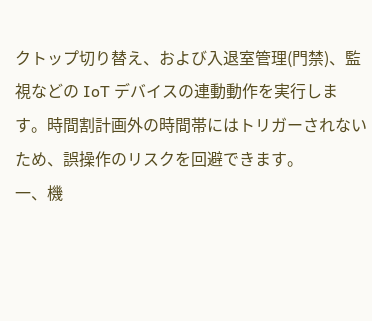クトップ切り替え、および入退室管理(門禁)、監視などの IoT デバイスの連動動作を実行します。時間割計画外の時間帯にはトリガーされないため、誤操作のリスクを回避できます。
一、機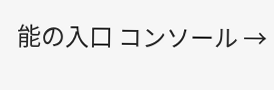能の入口 コンソール →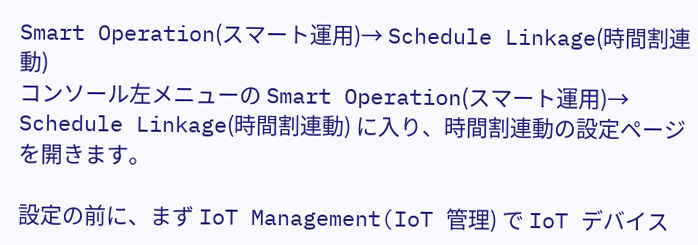Smart Operation(スマート運用)→ Schedule Linkage(時間割連動)
コンソール左メニューの Smart Operation(スマート運用)→ Schedule Linkage(時間割連動) に入り、時間割連動の設定ページを開きます。

設定の前に、まず IoT Management(IoT 管理) で IoT デバイス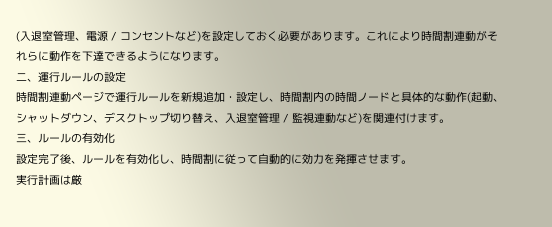(入退室管理、電源 / コンセントなど)を設定しておく必要があります。これにより時間割連動がそれらに動作を下達できるようになります。
二、運行ルールの設定
時間割連動ページで運行ルールを新規追加・設定し、時間割内の時間ノードと具体的な動作(起動、シャットダウン、デスクトップ切り替え、入退室管理 / 監視連動など)を関連付けます。
三、ルールの有効化
設定完了後、ルールを有効化し、時間割に従って自動的に効力を発揮させます。
実行計画は厳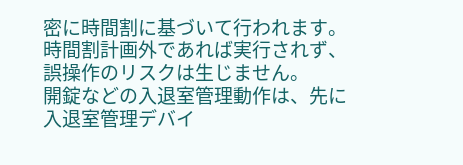密に時間割に基づいて行われます。時間割計画外であれば実行されず、誤操作のリスクは生じません。
開錠などの入退室管理動作は、先に入退室管理デバイ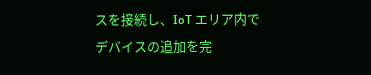スを接続し、IoT エリア内でデバイスの追加を完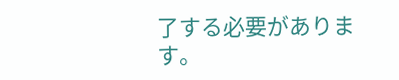了する必要があります。